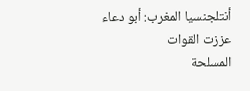أنتلجنسيا المغرب: أبو دعاء
عززت القوات
المسلحة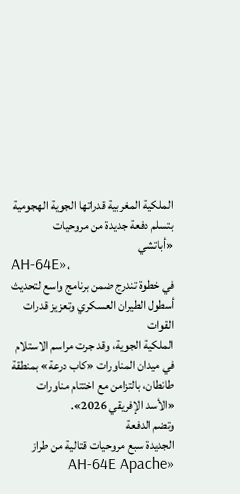الملكية المغربية قدراتها الجوية الهجومية بتسلم دفعة جديدة من مروحيات
«أباتشي
AH-64E»،
في خطوة تندرج ضمن برنامج واسع لتحديث أسطول الطيران العسكري وتعزيز قدرات القوات
الملكية الجوية، وقد جرت مراسم الاستلام في ميدان المناورات «كاب درعة» بمنطقة
طانطان، بالتزامن مع اختتام مناورات «الأسد الإفريقي 2026».
وتضم الدفعة
الجديدة سبع مروحيات قتالية من طراز «AH-64E Apache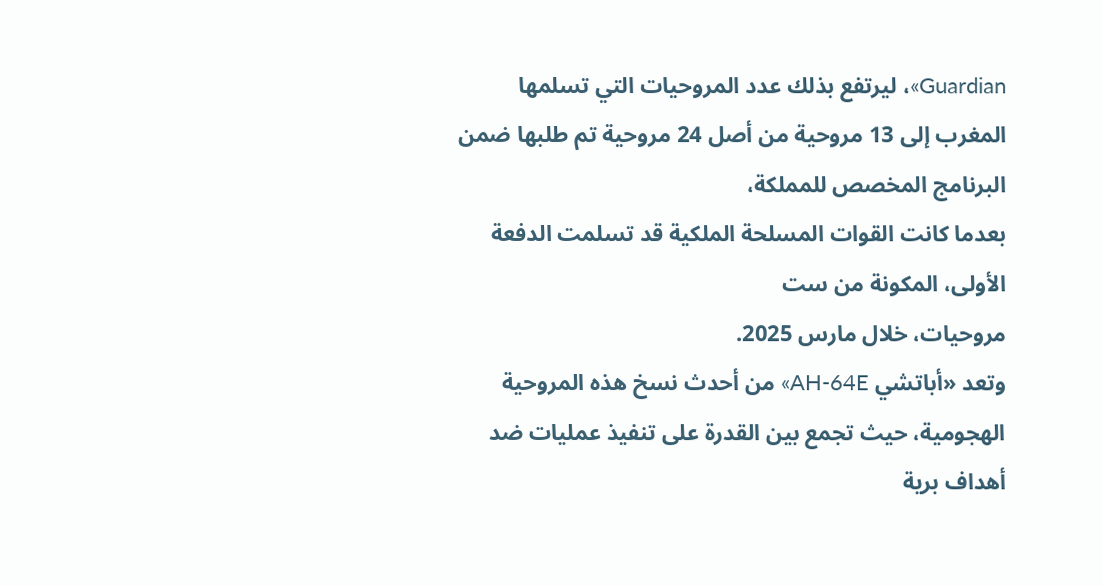Guardian»، ليرتفع بذلك عدد المروحيات التي تسلمها
المغرب إلى 13 مروحية من أصل 24 مروحية تم طلبها ضمن البرنامج المخصص للمملكة،
بعدما كانت القوات المسلحة الملكية قد تسلمت الدفعة الأولى، المكونة من ست
مروحيات، خلال مارس 2025.
وتعد «أباتشي AH-64E» من أحدث نسخ هذه المروحية
الهجومية، حيث تجمع بين القدرة على تنفيذ عمليات ضد أهداف برية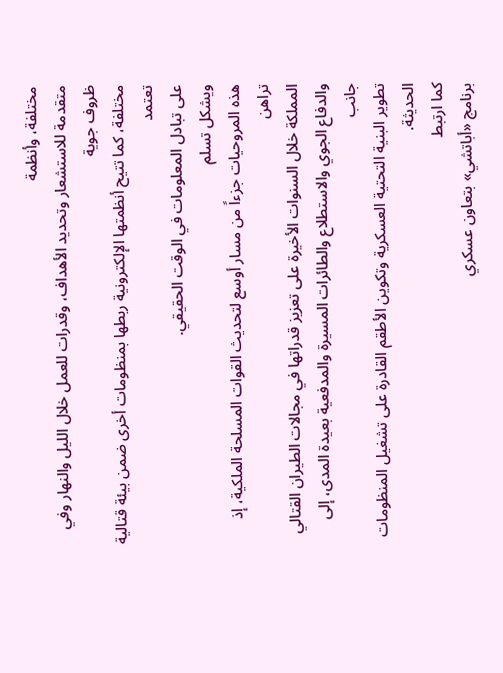مختلفة، وأنظمة
متقدمة للاستشعار وتحديد الأهداف، وقدرات للعمل خلال الليل والنهار وفي ظروف جوية
مختلفة، كما تتيح أنظمتها الإلكترونية ربطها بمنظومات أخرى ضمن بيئة قتالية تعتمد
على تبادل المعلومات في الوقت الحقيقي.
ويشكل تسلم
هذه المروحيات جزءاً من مسار أوسع لتحديث القوات المسلحة الملكية، إذ تراهن
المملكة خلال السنوات الأخيرة على تعزيز قدراتها في مجالات الطيران القتالي
والدفاع الجوي والاستطلاع والطائرات المسيرة والمدفعية بعيدة المدى، إلى جانب
تطوير البنية التحتية العسكرية وتكوين الأطقم القادرة على تشغيل المنظومات الحديثة.
كما ارتبط
برنامج «أباتشي» بتعاون عسكري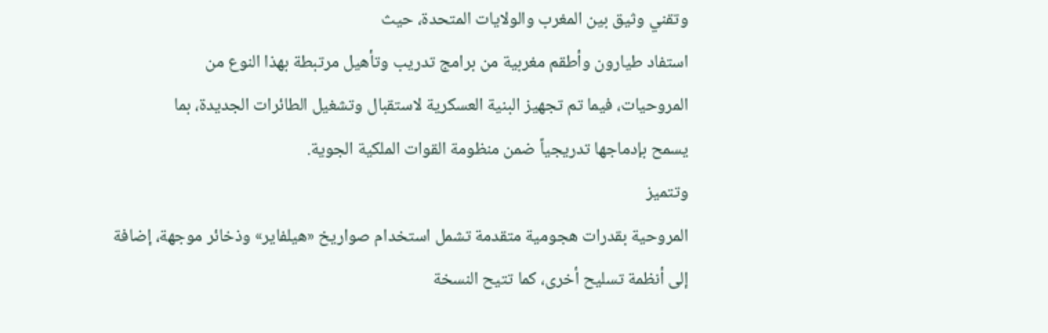وتقني وثيق بين المغرب والولايات المتحدة، حيث
استفاد طيارون وأطقم مغربية من برامج تدريب وتأهيل مرتبطة بهذا النوع من
المروحيات، فيما تم تجهيز البنية العسكرية لاستقبال وتشغيل الطائرات الجديدة، بما
يسمح بإدماجها تدريجياً ضمن منظومة القوات الملكية الجوية.
وتتميز
المروحية بقدرات هجومية متقدمة تشمل استخدام صواريخ «هيلفاير» وذخائر موجهة، إضافة
إلى أنظمة تسليح أخرى، كما تتيح النسخة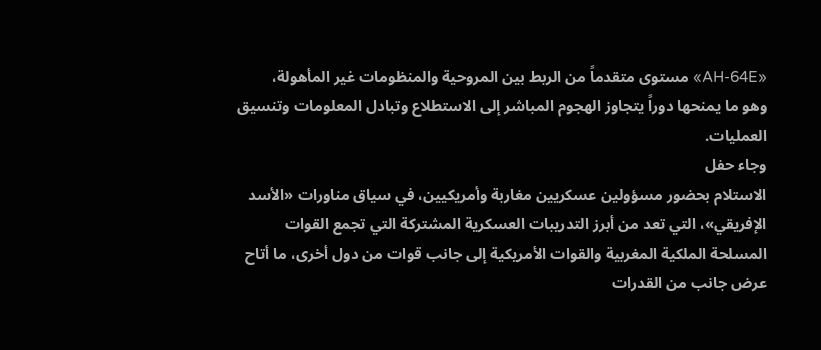«AH-64E» مستوى متقدماً من الربط بين المروحية والمنظومات غير المأهولة،
وهو ما يمنحها دوراً يتجاوز الهجوم المباشر إلى الاستطلاع وتبادل المعلومات وتنسيق
العمليات.
وجاء حفل
الاستلام بحضور مسؤولين عسكريين مغاربة وأمريكيين، في سياق مناورات «الأسد
الإفريقي»، التي تعد من أبرز التدريبات العسكرية المشتركة التي تجمع القوات
المسلحة الملكية المغربية والقوات الأمريكية إلى جانب قوات من دول أخرى، ما أتاح
عرض جانب من القدرات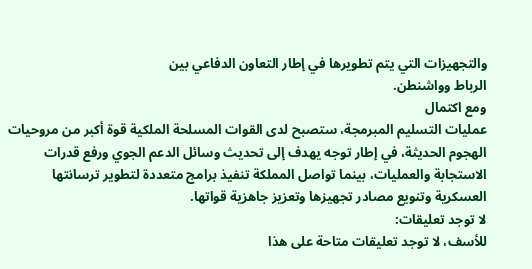والتجهيزات التي يتم تطويرها في إطار التعاون الدفاعي بين
الرباط وواشنطن.
ومع اكتمال
عمليات التسليم المبرمجة، ستصبح لدى القوات المسلحة الملكية قوة أكبر من مروحيات
الهجوم الحديثة، في إطار توجه يهدف إلى تحديث وسائل الدعم الجوي ورفع قدرات
الاستجابة والعمليات، بينما تواصل المملكة تنفيذ برامج متعددة لتطوير ترسانتها
العسكرية وتنويع مصادر تجهيزها وتعزيز جاهزية قواتها.
لا توجد تعليقات:
للأسف، لا توجد تعليقات متاحة على هذا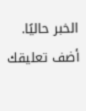الخبر حاليًا.
أضف تعليقك